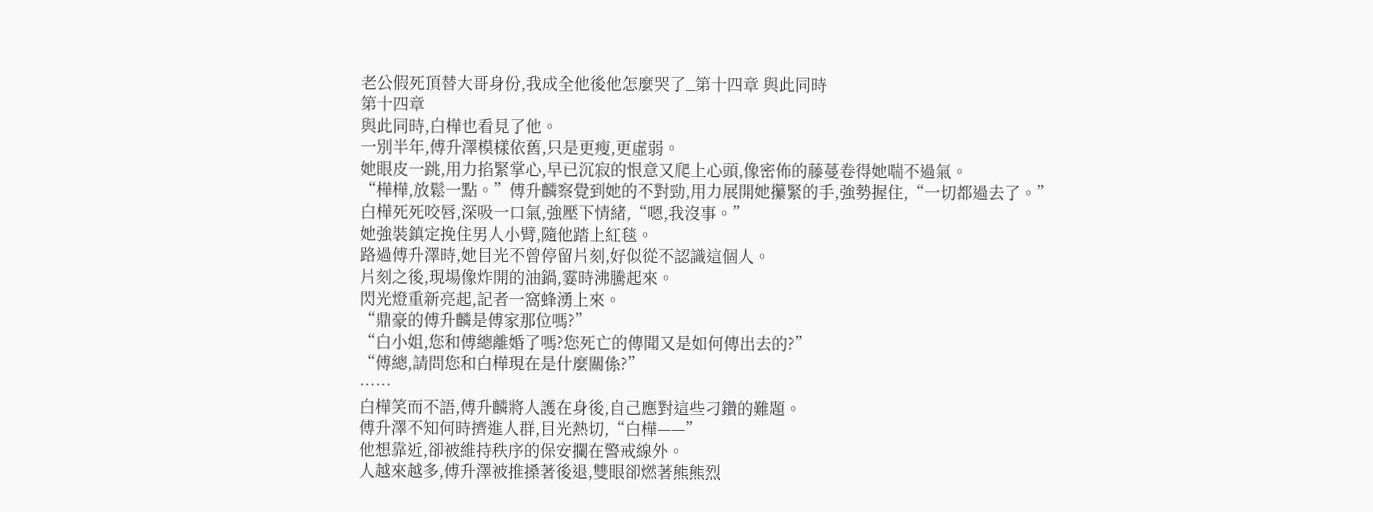老公假死頂替大哥身份,我成全他後他怎麼哭了_第十四章 與此同時
第十四章
與此同時,白樺也看見了他。
一別半年,傅升澤模樣依舊,只是更瘦,更虛弱。
她眼皮一跳,用力掐緊掌心,早已沉寂的恨意又爬上心頭,像密佈的藤蔓卷得她喘不過氣。
“樺樺,放鬆一點。”傅升麟察覺到她的不對勁,用力展開她攥緊的手,強勢握住,“一切都過去了。”
白樺死死咬唇,深吸一口氣,強壓下情緒,“嗯,我沒事。”
她強裝鎮定挽住男人小臂,隨他踏上紅毯。
路過傅升澤時,她目光不曾停留片刻,好似從不認識這個人。
片刻之後,現場像炸開的油鍋,霎時沸騰起來。
閃光燈重新亮起,記者一窩蜂湧上來。
“鼎豪的傅升麟是傅家那位嗎?”
“白小姐,您和傅總離婚了嗎?您死亡的傳聞又是如何傳出去的?”
“傅總,請問您和白樺現在是什麼關係?”
……
白樺笑而不語,傅升麟將人護在身後,自己應對這些刁鑽的難題。
傅升澤不知何時擠進人群,目光熱切,“白樺——”
他想靠近,卻被維持秩序的保安攔在警戒線外。
人越來越多,傅升澤被推搡著後退,雙眼卻燃著熊熊烈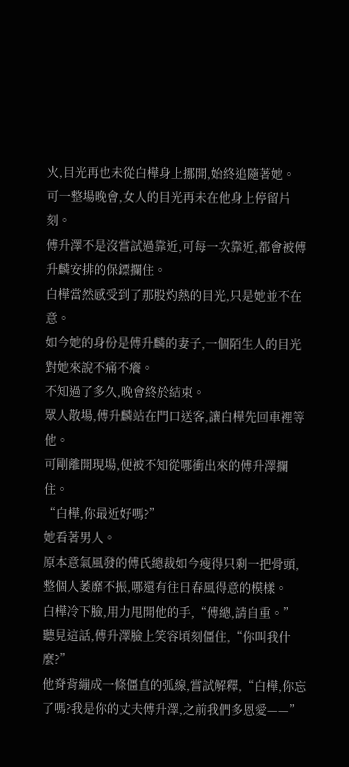火,目光再也未從白樺身上挪開,始終追隨著她。
可一整場晚會,女人的目光再未在他身上停留片刻。
傅升澤不是沒嘗試過靠近,可每一次靠近,都會被傅升麟安排的保鏢攔住。
白樺當然感受到了那股灼熱的目光,只是她並不在意。
如今她的身份是傅升麟的妻子,一個陌生人的目光對她來說不痛不癢。
不知過了多久,晚會終於結束。
眾人散場,傅升麟站在門口送客,讓白樺先回車裡等他。
可剛離開現場,便被不知從哪衝出來的傅升澤攔住。
“白樺,你最近好嗎?”
她看著男人。
原本意氣風發的傅氏總裁如今瘦得只剩一把骨頭,整個人萎靡不振,哪還有往日春風得意的模樣。
白樺冷下臉,用力甩開他的手,“傅總,請自重。”
聽見這話,傅升澤臉上笑容頃刻僵住,“你叫我什麼?”
他脊背繃成一條僵直的弧線,嘗試解釋,“白樺,你忘了嗎?我是你的丈夫傅升澤,之前我們多恩愛——”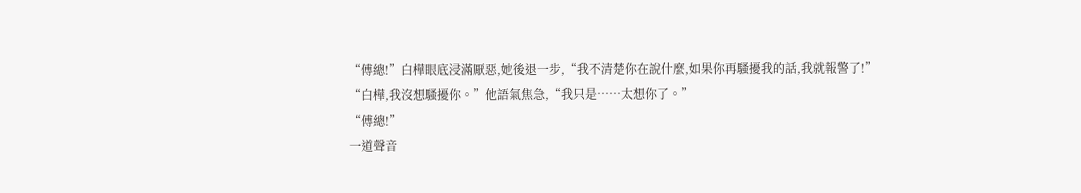“傅總!”白樺眼底浸滿厭惡,她後退一步,“我不清楚你在說什麼,如果你再騷擾我的話,我就報警了!”
“白樺,我沒想騷擾你。”他語氣焦急,“我只是……太想你了。”
“傅總!”
一道聲音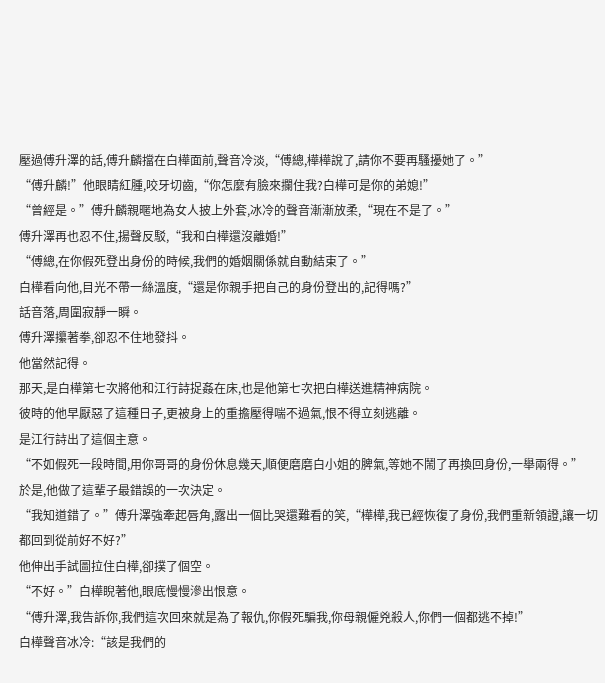壓過傅升澤的話,傅升麟擋在白樺面前,聲音冷淡,“傅總,樺樺說了,請你不要再騷擾她了。”
“傅升麟!”他眼睛紅腫,咬牙切齒,“你怎麼有臉來攔住我?白樺可是你的弟媳!”
“曾經是。”傅升麟親暱地為女人披上外套,冰冷的聲音漸漸放柔,“現在不是了。”
傅升澤再也忍不住,揚聲反駁,“我和白樺還沒離婚!”
“傅總,在你假死登出身份的時候,我們的婚姻關係就自動結束了。”
白樺看向他,目光不帶一絲溫度,“還是你親手把自己的身份登出的,記得嗎?”
話音落,周圍寂靜一瞬。
傅升澤攥著拳,卻忍不住地發抖。
他當然記得。
那天,是白樺第七次將他和江行詩捉姦在床,也是他第七次把白樺送進精神病院。
彼時的他早厭惡了這種日子,更被身上的重擔壓得喘不過氣,恨不得立刻逃離。
是江行詩出了這個主意。
“不如假死一段時間,用你哥哥的身份休息幾天,順便磨磨白小姐的脾氣,等她不鬧了再換回身份,一舉兩得。”
於是,他做了這輩子最錯誤的一次決定。
“我知道錯了。”傅升澤強牽起唇角,露出一個比哭還難看的笑,“樺樺,我已經恢復了身份,我們重新領證,讓一切都回到從前好不好?”
他伸出手試圖拉住白樺,卻撲了個空。
“不好。”白樺睨著他,眼底慢慢滲出恨意。
“傅升澤,我告訴你,我們這次回來就是為了報仇,你假死騙我,你母親僱兇殺人,你們一個都逃不掉!”
白樺聲音冰冷:“該是我們的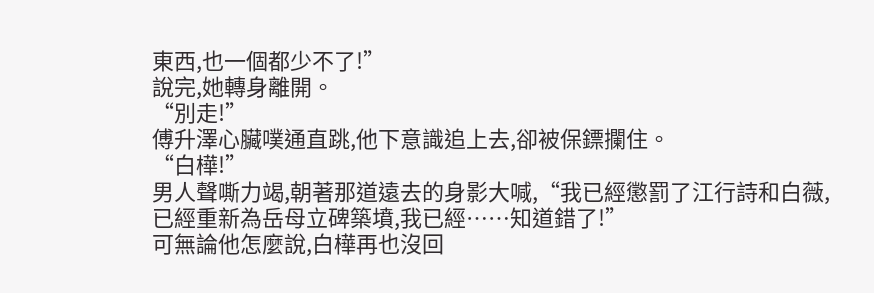東西,也一個都少不了!”
說完,她轉身離開。
“別走!”
傅升澤心臟噗通直跳,他下意識追上去,卻被保鏢攔住。
“白樺!”
男人聲嘶力竭,朝著那道遠去的身影大喊,“我已經懲罰了江行詩和白薇,已經重新為岳母立碑築墳,我已經……知道錯了!”
可無論他怎麼說,白樺再也沒回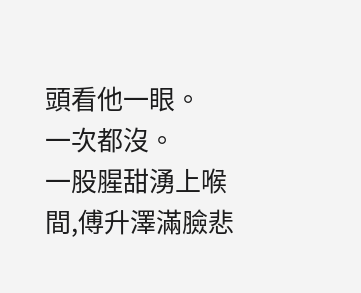頭看他一眼。
一次都沒。
一股腥甜湧上喉間,傅升澤滿臉悲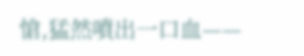愴,猛然噴出一口血——